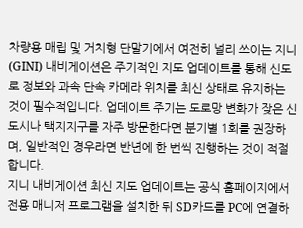차량용 매립 및 거치형 단말기에서 여전히 널리 쓰이는 지니(GINI) 내비게이션은 주기적인 지도 업데이트를 통해 신도로 정보와 과속 단속 카메라 위치를 최신 상태로 유지하는 것이 필수적입니다. 업데이트 주기는 도로망 변화가 잦은 신도시나 택지지구를 자주 방문한다면 분기별 1회를 권장하며, 일반적인 경우라면 반년에 한 번씩 진행하는 것이 적절합니다.
지니 내비게이션 최신 지도 업데이트는 공식 홈페이지에서 전용 매니저 프로그램을 설치한 뒤 SD카드를 PC에 연결하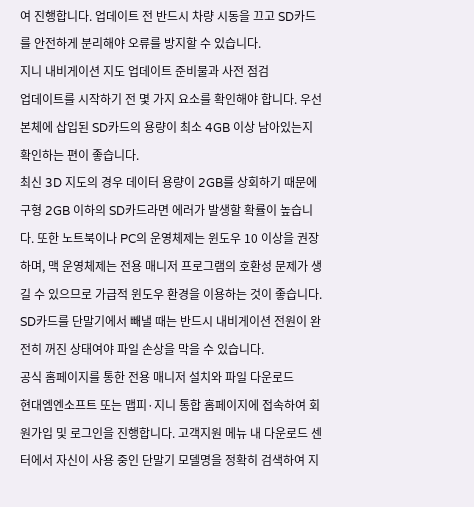여 진행합니다. 업데이트 전 반드시 차량 시동을 끄고 SD카드를 안전하게 분리해야 오류를 방지할 수 있습니다.
지니 내비게이션 지도 업데이트 준비물과 사전 점검
업데이트를 시작하기 전 몇 가지 요소를 확인해야 합니다. 우선 본체에 삽입된 SD카드의 용량이 최소 4GB 이상 남아있는지 확인하는 편이 좋습니다.
최신 3D 지도의 경우 데이터 용량이 2GB를 상회하기 때문에 구형 2GB 이하의 SD카드라면 에러가 발생할 확률이 높습니다. 또한 노트북이나 PC의 운영체제는 윈도우 10 이상을 권장하며, 맥 운영체제는 전용 매니저 프로그램의 호환성 문제가 생길 수 있으므로 가급적 윈도우 환경을 이용하는 것이 좋습니다.
SD카드를 단말기에서 빼낼 때는 반드시 내비게이션 전원이 완전히 꺼진 상태여야 파일 손상을 막을 수 있습니다.
공식 홈페이지를 통한 전용 매니저 설치와 파일 다운로드
현대엠엔소프트 또는 맵피·지니 통합 홈페이지에 접속하여 회원가입 및 로그인을 진행합니다. 고객지원 메뉴 내 다운로드 센터에서 자신이 사용 중인 단말기 모델명을 정확히 검색하여 지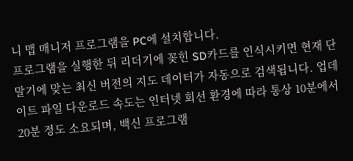니 맵 매니저 프로그램을 PC에 설치합니다.
프로그램을 실행한 뒤 리더기에 꽂힌 SD카드를 인식시키면 현재 단말기에 맞는 최신 버전의 지도 데이터가 자동으로 검색됩니다. 업데이트 파일 다운로드 속도는 인터넷 회선 환경에 따라 통상 10분에서 20분 정도 소요되며, 백신 프로그램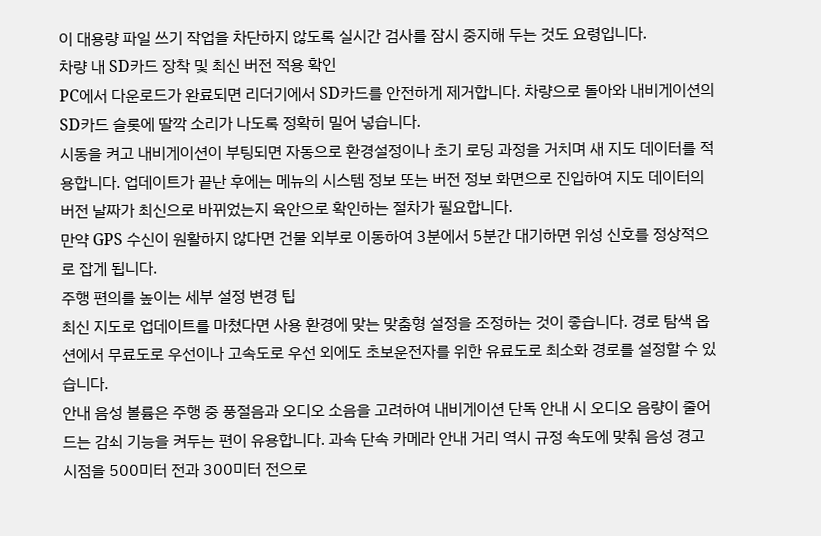이 대용량 파일 쓰기 작업을 차단하지 않도록 실시간 검사를 잠시 중지해 두는 것도 요령입니다.
차량 내 SD카드 장착 및 최신 버전 적용 확인
PC에서 다운로드가 완료되면 리더기에서 SD카드를 안전하게 제거합니다. 차량으로 돌아와 내비게이션의 SD카드 슬롯에 딸깍 소리가 나도록 정확히 밀어 넣습니다.
시동을 켜고 내비게이션이 부팅되면 자동으로 환경설정이나 초기 로딩 과정을 거치며 새 지도 데이터를 적용합니다. 업데이트가 끝난 후에는 메뉴의 시스템 정보 또는 버전 정보 화면으로 진입하여 지도 데이터의 버전 날짜가 최신으로 바뀌었는지 육안으로 확인하는 절차가 필요합니다.
만약 GPS 수신이 원활하지 않다면 건물 외부로 이동하여 3분에서 5분간 대기하면 위성 신호를 정상적으로 잡게 됩니다.
주행 편의를 높이는 세부 설정 변경 팁
최신 지도로 업데이트를 마쳤다면 사용 환경에 맞는 맞춤형 설정을 조정하는 것이 좋습니다. 경로 탐색 옵션에서 무료도로 우선이나 고속도로 우선 외에도 초보운전자를 위한 유료도로 최소화 경로를 설정할 수 있습니다.
안내 음성 볼륨은 주행 중 풍절음과 오디오 소음을 고려하여 내비게이션 단독 안내 시 오디오 음량이 줄어드는 감쇠 기능을 켜두는 편이 유용합니다. 과속 단속 카메라 안내 거리 역시 규정 속도에 맞춰 음성 경고 시점을 500미터 전과 300미터 전으로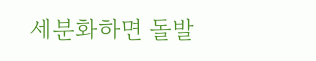세분화하면 돌발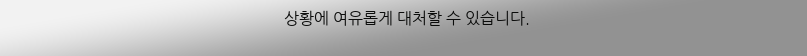상황에 여유롭게 대처할 수 있습니다.